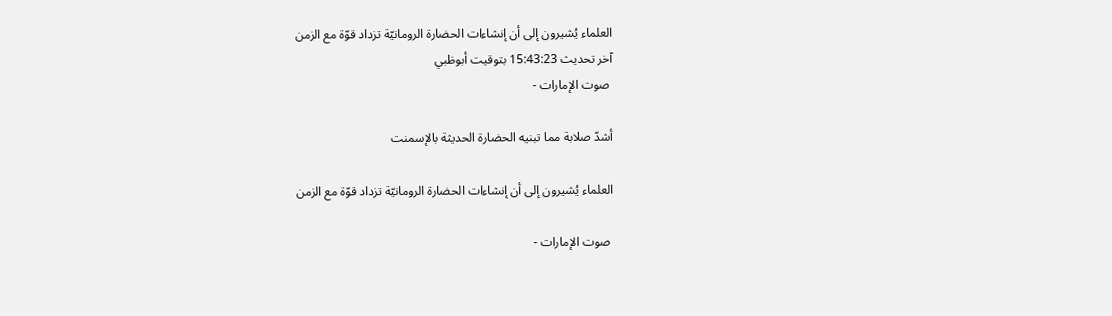العلماء يُشيرون إلى أن إنشاءات الحضارة الرومانيّة تزداد قوّة مع الزمن
آخر تحديث 15:43:23 بتوقيت أبوظبي
 صوت الإمارات -

أشدّ صلابة مما تبنيه الحضارة الحديثة بالإسمنت

العلماء يُشيرون إلى أن إنشاءات الحضارة الرومانيّة تزداد قوّة مع الزمن

 صوت الإمارات -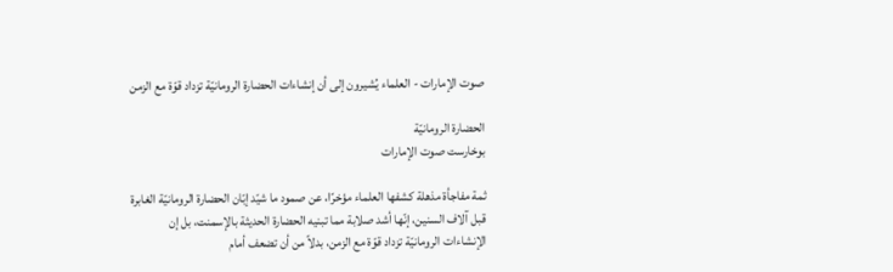صوت الإمارات - العلماء يُشيرون إلى أن إنشاءات الحضارة الرومانيّة تزداد قوّة مع الزمن

الحضارة الرومانيّة
بوخارست صوت الإمارات

ثمة مفاجأة مذهلة كشفها العلماء مؤخرًا، عن صمود ما شيّد إبّان الحضارة الرومانيّة الغابرة قبل آلاف السنين، إنّها أشد صلابة مما تبنيه الحضارة الحديثة بالإسمنت، بل إن الإنشاءات الرومانيّة تزداد قوّة مع الزمن، بدلاً من أن تضعف أمام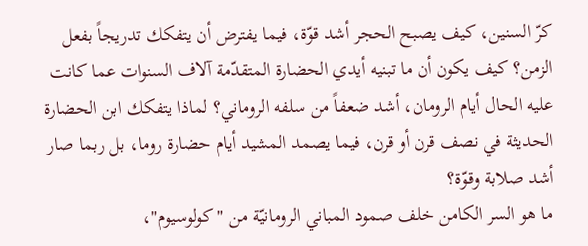كرّ السنين، كيف يصبح الحجر أشد قوّة، فيما يفترض أن يتفكك تدريجاً بفعل الزمن؟ كيف يكون أن ما تبنيه أيدي الحضارة المتقدّمة آلاف السنوات عما كانت عليه الحال أيام الرومان، أشد ضعفاً من سلفه الروماني؟ لماذا يتفكك ابن الحضارة الحديثة في نصف قرن أو قرن، فيما يصمد المشيد أيام حضارة روما، بل ربما صار أشد صلابة وقوّة؟
ما هو السر الكامن خلف صمود المباني الرومانيّة من "كولوسيوم"،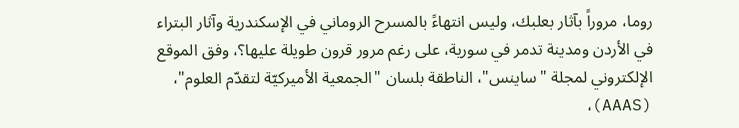روما، مروراً بآثار بعلبك، وليس انتهاءً بالمسرح الروماني في الإسكندرية وآثار البتراء في الأردن ومدينة تدمر في سورية، على رغم مرور قرون طويلة عليها؟، وفق الموقع الإلكتروني لمجلة "ساينس"، الناطقة بلسان "الجمعية الأميركيّة لتقدّم العلوم"، (AAAS)،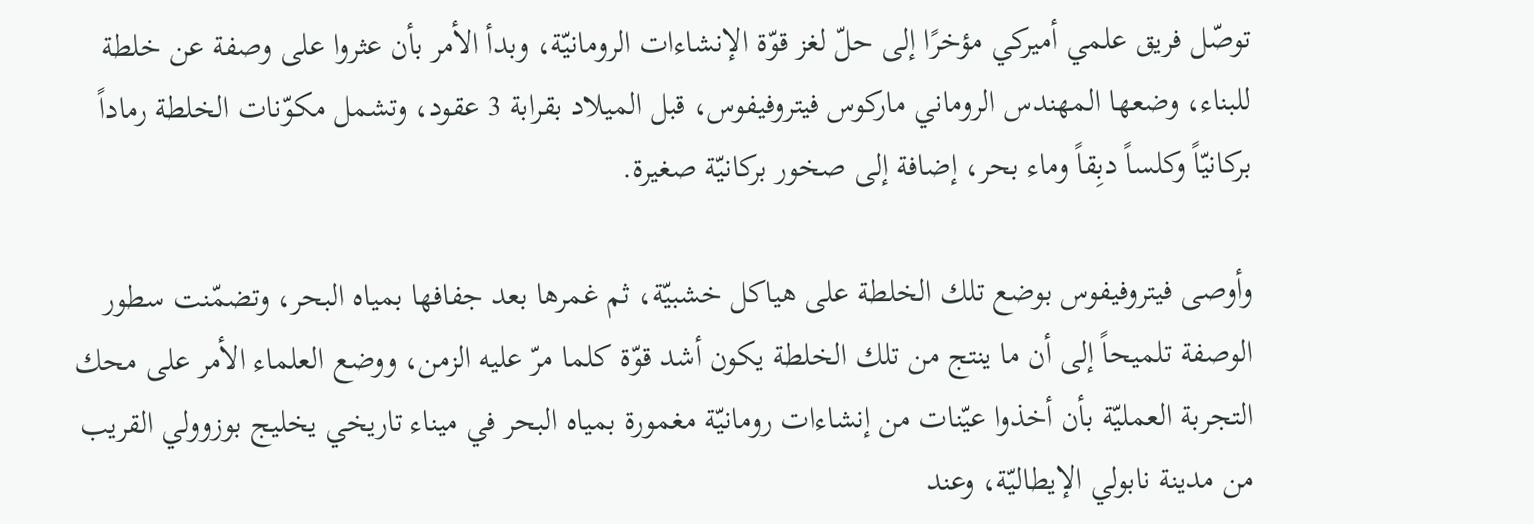توصّل فريق علمي أميركي مؤخرًا إلى حلّ لغز قوّة الإنشاءات الرومانيّة، وبدأ الأمر بأن عثروا على وصفة عن خلطة للبناء، وضعها المهندس الروماني ماركوس فيتروفيفوس، قبل الميلاد بقرابة 3 عقود، وتشمل مكوّنات الخلطة رماداً بركانيّاً وكلساً دبِقاً وماء بحر، إضافة إلى صخور بركانيّة صغيرة.

وأوصى فيتروفيفوس بوضع تلك الخلطة على هياكل خشبيّة، ثم غمرها بعد جفافها بمياه البحر، وتضمّنت سطور الوصفة تلميحاً إلى أن ما ينتج من تلك الخلطة يكون أشد قوّة كلما مرّ عليه الزمن، ووضع العلماء الأمر على محك التجربة العمليّة بأن أخذوا عيّنات من إنشاءات رومانيّة مغمورة بمياه البحر في ميناء تاريخي يخليج بوزوولي القريب من مدينة نابولي الإيطاليّة، وعند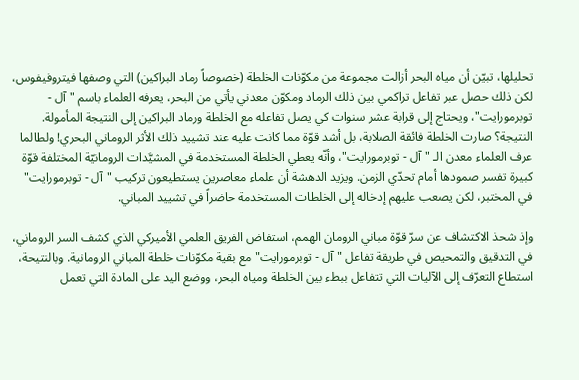تحليلها، تبيّن أن مياه البحر أزالت مجموعة من مكوّنات الخلطة (خصوصاً رماد البراكين) التي وصفها فيتروفيفوس، لكن ذلك حصل عبر تفاعل تراكمي بين ذلك الرماد ومكوّن معدني يأتي من البحر، يعرفه العلماء باسم "آل - توبرمورايت"، ويحتاج إلى قرابة عشر سنوات كي يصل تفاعله مع الخلطة ورماد البراكين إلى النتيجة المأمولة. النتيجة؟ صارت الخلطة فائقة الصلابة، بل أشد قوّة مما كانت عليه عند تشييد ذلك الأثر الروماني البحري! ولطالما عرف العلماء معدن الـ "آل - توبرمورايت"، وأنّه يعطي الخلطة المستخدمة في المشيَّدات الرومانيّة المختلفة قوّة كبيرة تفسر صمودها أمام تحدّي الزمن. ويزيد الدهشة أن علماء معاصرين يستطيعون تركيب "آل - توبرمورايت" في المختبر، لكن يصعب عليهم إدخاله إلى الخلطات المستخدمة حاضراً في تشييد المباني.

وإذ شحذ الاكتشاف عن سرّ قوّة مباني الرومان الهمم، استفاض الفريق العلمي الأميركي الذي كشف السر الروماني، في التدقيق والتمحيص في طريقة تفاعل "آل - توبرمورايت" مع بقية مكوّنات خلطة المباني الرومانية. وبالنتيحة، استطاع التعرّف إلى الآليات التي تتفاعل ببطء بين الخلطة ومياه البحر، ووضع اليد على المادة التي تعمل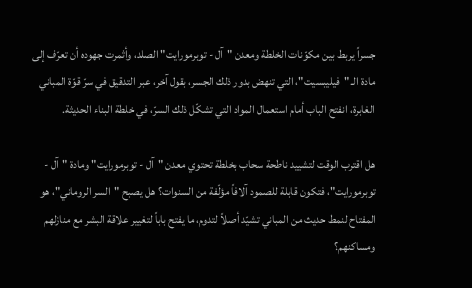جسراً يربط بين مكوّنات الخلطة ومعدن "آل - توبرمورايت" الصلد، وأثمرت جهوده أن تعرّف إلى مادة الـ "فيليبسيت"، التي تنهض بدور ذلك الجسر، بقول آخر، عبر التدقيق في سرّ قوّة المباني الغابرة، انفتح الباب أمام استعمال المواد التي تشكّل ذلك السرّ، في خلطة البناء الحديثة.

هل اقترب الوقت لتشييد ناطحة سحاب بخلطة تحتوي معدن "آل - توبرمورايت" ومادة "آل - توبرمورايت"، فتكون قابلة للصمود آلافاً مؤلّفة من السنوات؟ هل يصبح "السر الروماني"، هو المفتاح لنمط حديث من المباني تشيّد أصلاً لتدوم، ما يفتح باباً لتغيير علاقة البشر مع منازلهم ومساكنهم؟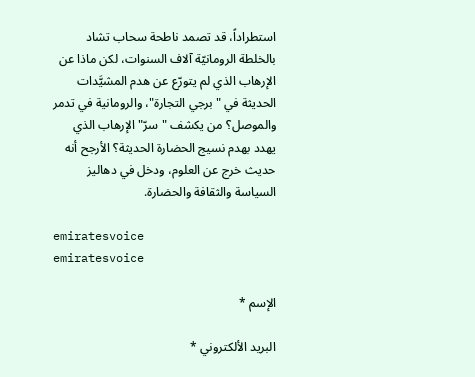استطراداً، قد تصمد ناطحة سحاب تشاد بالخلطة الرومانيّة آلاف السنوات، لكن ماذا عن الإرهاب الذي لم يتورّع عن هدم المشيَّدات الحديثة في "برجي التجارة"، والرومانية في تدمر والموصل؟ من يكشف "سرّ" الإرهاب الذي يهدد بهدم نسيج الحضارة الحديثة؟ الأرجح أنه حديث خرج عن العلوم، ودخل في دهاليز السياسة والثقافة والحضارة.

emiratesvoice
emiratesvoice

الإسم *

البريد الألكتروني *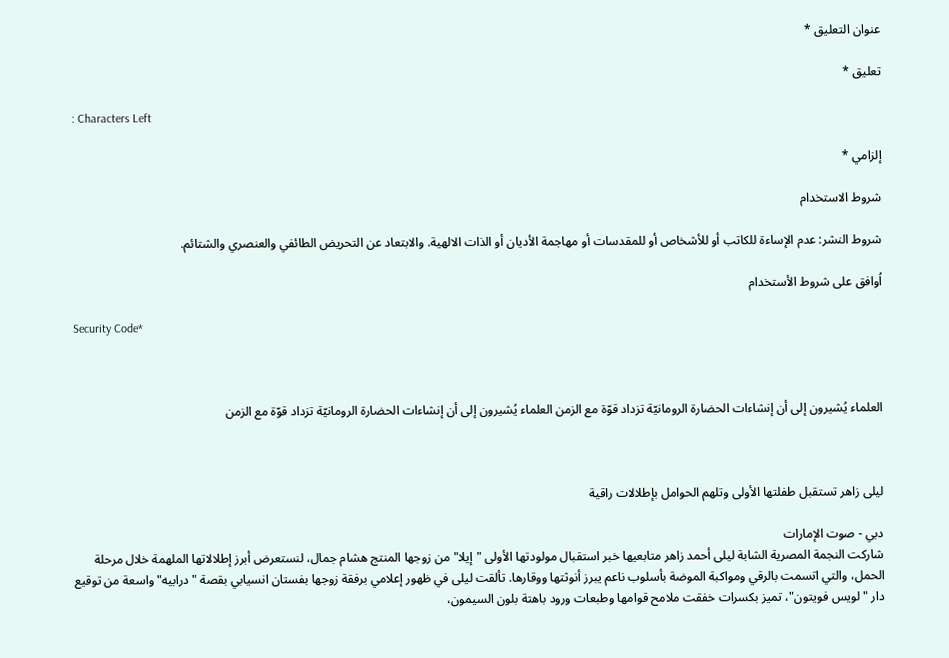عنوان التعليق *

تعليق *

: Characters Left

إلزامي *

شروط الاستخدام

شروط النشر: عدم الإساءة للكاتب أو للأشخاص أو للمقدسات أو مهاجمة الأديان أو الذات الالهية. والابتعاد عن التحريض الطائفي والعنصري والشتائم.

اُوافق على شروط الأستخدام

Security Code*



العلماء يُشيرون إلى أن إنشاءات الحضارة الرومانيّة تزداد قوّة مع الزمن العلماء يُشيرون إلى أن إنشاءات الحضارة الرومانيّة تزداد قوّة مع الزمن



ليلى زاهر تستقبل طفلتها الأولى وتلهم الحوامل بإطلالات راقية

دبي - صوت الإمارات
شاركت النجمة المصرية الشابة ليلى أحمد زاهر متابعيها خبر استقبال مولودتها الأولى "إيلا" من زوجها المنتج هشام جمال، لنستعرض أبرز إطلالاتها الملهمة خلال مرحلة الحمل، والتي اتسمت بالرقي ومواكبة الموضة بأسلوب ناعم يبرز أنوثتها ووقارها. تألقت ليلى في ظهور إعلامي برفقة زوجها بفستان انسيابي بقصة "درابيه" واسعة من توقيع دار "لويس فويتون"، تميز بكسرات خفقت ملامح قوامها وطبعات ورود باهتة بلون السيمون،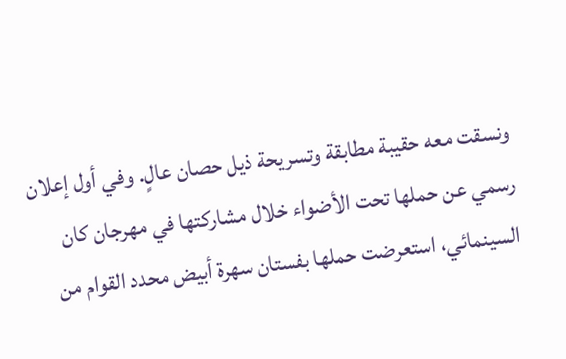ونسقت معه حقيبة مطابقة وتسريحة ذيل حصان عالٍ. وفي أول إعلان رسمي عن حملها تحت الأضواء خلال مشاركتها في مهرجان كان السينمائي، استعرضت حملها بفستان سهرة أبيض محدد القوام من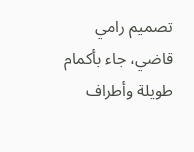تصميم رامي قاضي، جاء بأكمام طويلة وأطراف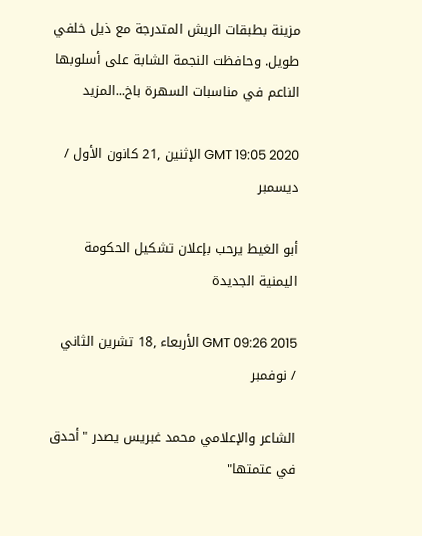مزينة بطبقات الريش المتدرجة مع ذيل خلفي طويل. وحافظت النجمة الشابة على أسلوبها الناعم في مناسبات السهرة باخ...المزيد

GMT 19:05 2020 الإثنين ,21 كانون الأول / ديسمبر

أبو الغيط يرحب بإعلان تشكيل الحكومة اليمنية الجديدة

GMT 09:26 2015 الأربعاء ,18 تشرين الثاني / نوفمبر

الشاعر والإعلامي محمد غبريس يصدر "أحدق في عتمتها"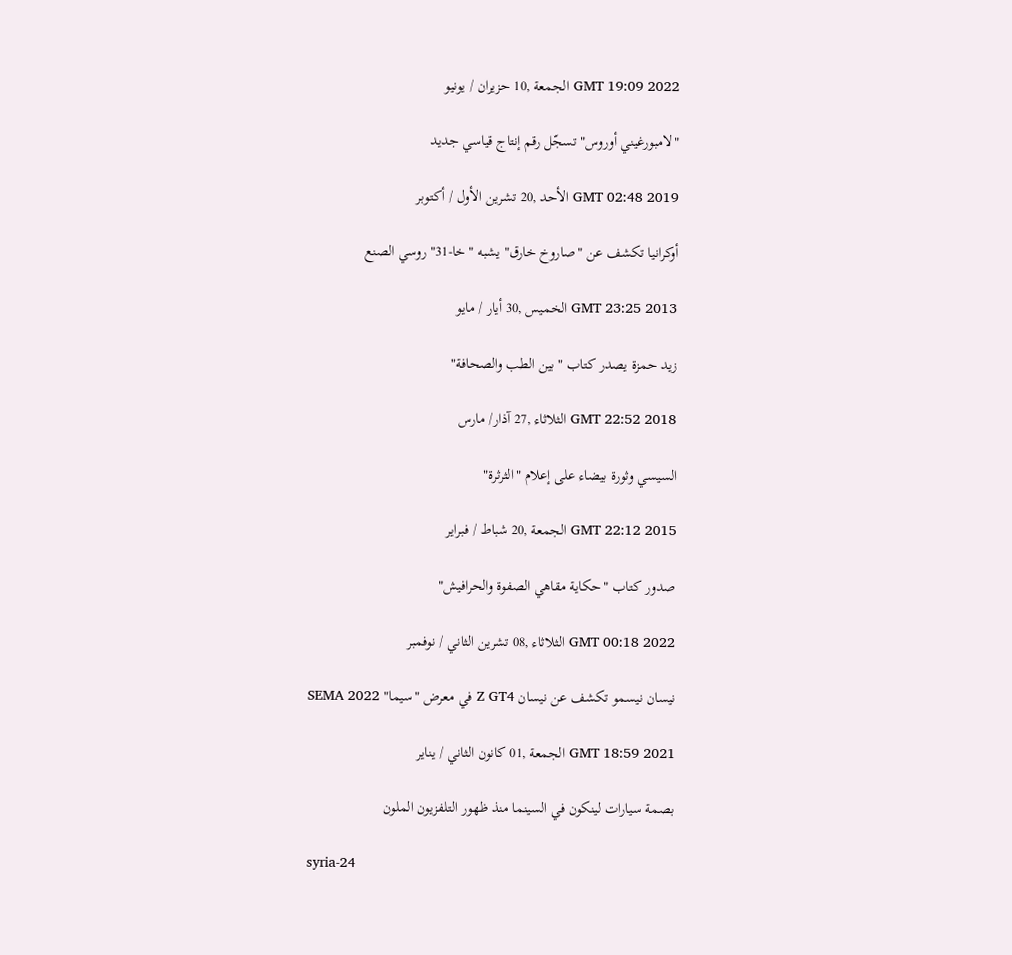GMT 19:09 2022 الجمعة ,10 حزيران / يونيو

"لامبورغيني أوروس" تسجّل رقم إنتاج قياسي جديد

GMT 02:48 2019 الأحد ,20 تشرين الأول / أكتوبر

أوكرانيا تكشف عن "صاروخ خارق" يشبه "خا-31" روسي الصنع

GMT 23:25 2013 الخميس ,30 أيار / مايو

زيد حمزة يصدر كتاب "بين الطب والصحافة"

GMT 22:52 2018 الثلاثاء ,27 آذار/ مارس

السيسي وثورة بيضاء على إعلام "الثرثرة"

GMT 22:12 2015 الجمعة ,20 شباط / فبراير

صدور كتاب "حكاية مقاهي الصفوة والحرافيش"

GMT 00:18 2022 الثلاثاء ,08 تشرين الثاني / نوفمبر

نيسان نيسمو تكشف عن نيسان Z GT4 في معرض "سيما" SEMA 2022

GMT 18:59 2021 الجمعة ,01 كانون الثاني / يناير

بصمة سيارات لينكون في السينما منذ ظهور التلفزيون الملون

syria-24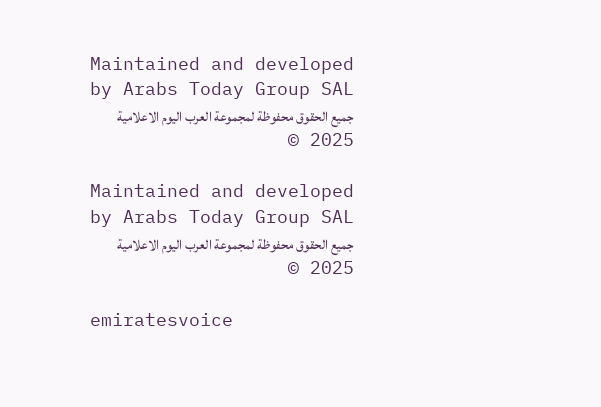Maintained and developed by Arabs Today Group SAL
جميع الحقوق محفوظة لمجموعة العرب اليوم الاعلامية 2025 ©

Maintained and developed by Arabs Today Group SAL
جميع الحقوق محفوظة لمجموعة العرب اليوم الاعلامية 2025 ©

emiratesvoice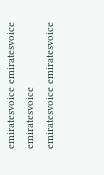emiratesvoice emiratesvoice emiratesvoice
emiratesvoice emiratesvoice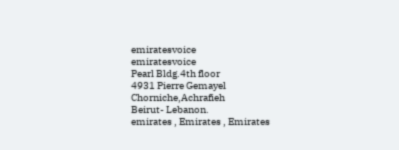emiratesvoice
emiratesvoice
Pearl Bldg.4th floor
4931 Pierre Gemayel Chorniche,Achrafieh
Beirut- Lebanon.
emirates , Emirates , Emirates